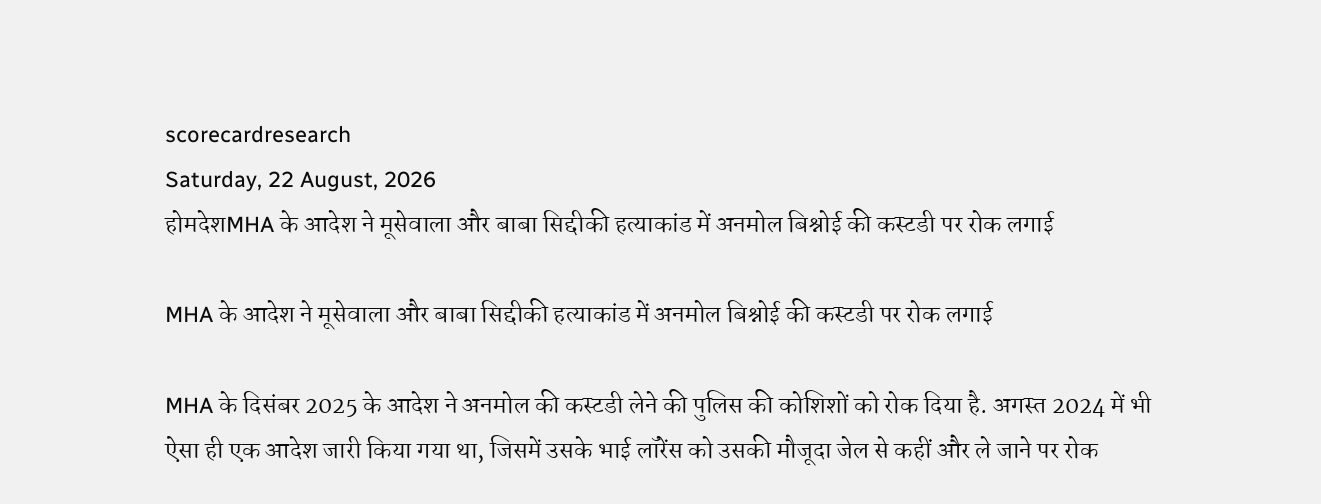scorecardresearch
Saturday, 22 August, 2026
होमदेशMHA के आदेश ने मूसेवाला और बाबा सिद्दीकी हत्याकांड में अनमोल बिश्नोई की कस्टडी पर रोक लगाई

MHA के आदेश ने मूसेवाला और बाबा सिद्दीकी हत्याकांड में अनमोल बिश्नोई की कस्टडी पर रोक लगाई

MHA के दिसंबर 2025 के आदेश ने अनमोल की कस्टडी लेने की पुलिस की कोशिशों को रोक दिया है. अगस्त 2024 में भी ऐसा ही एक आदेश जारी किया गया था, जिसमें उसके भाई लॉरेंस को उसकी मौजूदा जेल से कहीं और ले जाने पर रोक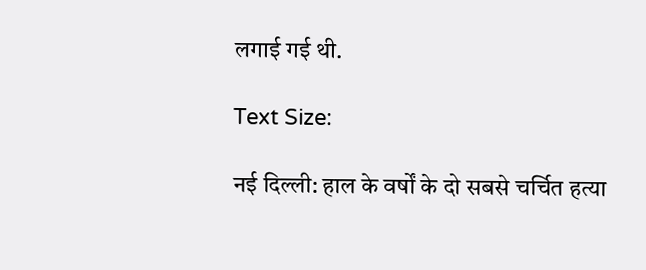लगाई गई थी.

Text Size:

नई दिल्ली: हाल के वर्षों के दो सबसे चर्चित हत्या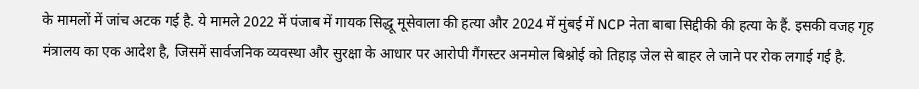के मामलों में जांच अटक गई है. ये मामले 2022 में पंजाब में गायक सिद्धू मूसेवाला की हत्या और 2024 में मुंबई में NCP नेता बाबा सिद्दीकी की हत्या के हैं. इसकी वजह गृह मंत्रालय का एक आदेश है, जिसमें सार्वजनिक व्यवस्था और सुरक्षा के आधार पर आरोपी गैंगस्टर अनमोल बिश्नोई को तिहाड़ जेल से बाहर ले जाने पर रोक लगाई गई है.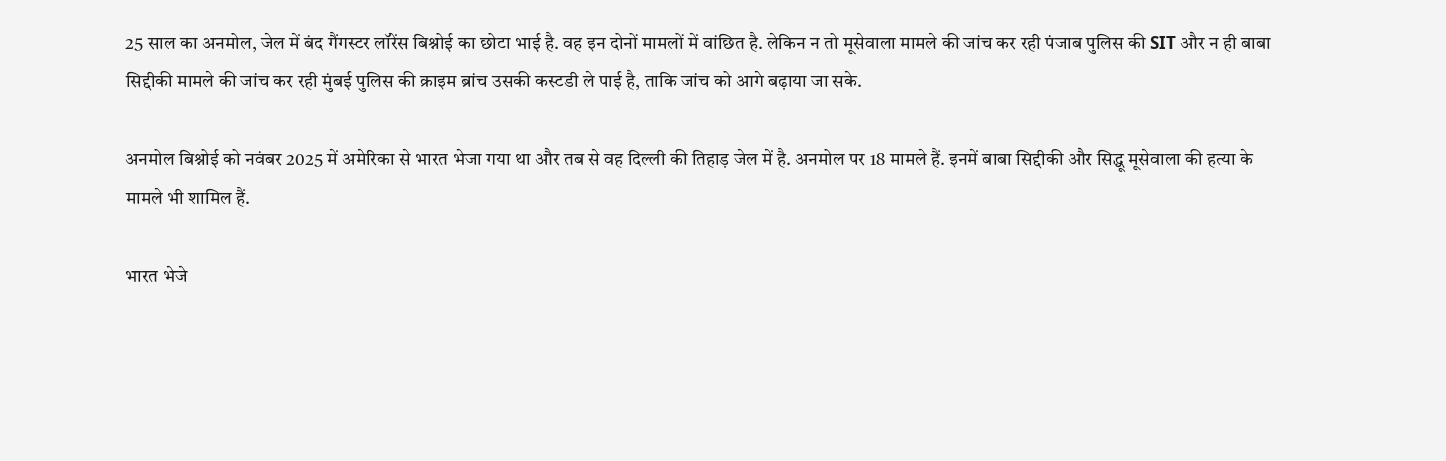25 साल का अनमोल, जेल में बंद गैंगस्टर लॉरेंस बिश्नोई का छोटा भाई है. वह इन दोनों मामलों में वांछित है. लेकिन न तो मूसेवाला मामले की जांच कर रही पंजाब पुलिस की SIT और न ही बाबा सिद्दीकी मामले की जांच कर रही मुंबई पुलिस की क्राइम ब्रांच उसकी कस्टडी ले पाई है, ताकि जांच को आगे बढ़ाया जा सके.

अनमोल बिश्नोई को नवंबर 2025 में अमेरिका से भारत भेजा गया था और तब से वह दिल्ली की तिहाड़ जेल में है. अनमोल पर 18 मामले हैं. इनमें बाबा सिद्दीकी और सिद्धू मूसेवाला की हत्या के मामले भी शामिल हैं.

भारत भेजे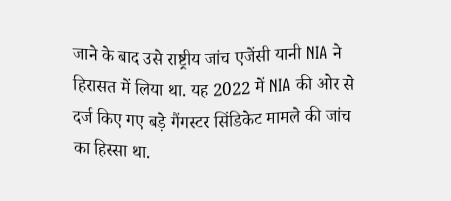जाने के बाद उसे राष्ट्रीय जांच एजेंसी यानी NIA ने हिरासत में लिया था. यह 2022 में NIA की ओर से दर्ज किए गए बड़े गैंगस्टर सिंडिकेट मामले की जांच का हिस्सा था.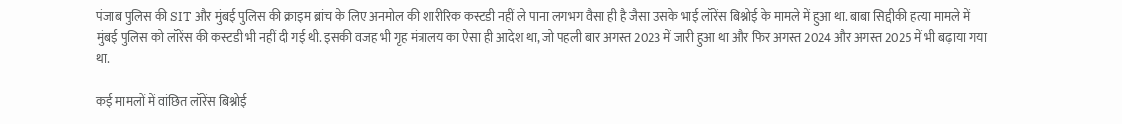पंजाब पुलिस की SIT और मुंबई पुलिस की क्राइम ब्रांच के लिए अनमोल की शारीरिक कस्टडी नहीं ले पाना लगभग वैसा ही है जैसा उसके भाई लॉरेंस बिश्नोई के मामले में हुआ था. बाबा सिद्दीकी हत्या मामले में मुंबई पुलिस को लॉरेंस की कस्टडी भी नहीं दी गई थी. इसकी वजह भी गृह मंत्रालय का ऐसा ही आदेश था, जो पहली बार अगस्त 2023 में जारी हुआ था और फिर अगस्त 2024 और अगस्त 2025 में भी बढ़ाया गया था.

कई मामलों में वांछित लॉरेंस बिश्नोई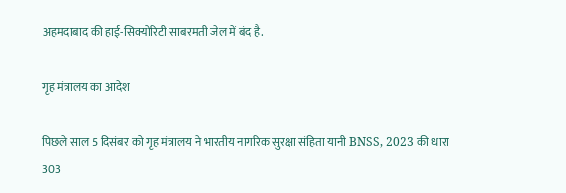अहमदाबाद की हाई-सिक्योरिटी साबरमती जेल में बंद है.

गृह मंत्रालय का आदेश

पिछले साल 5 दिसंबर को गृह मंत्रालय ने भारतीय नागरिक सुरक्षा संहिता यानी BNSS, 2023 की धारा 303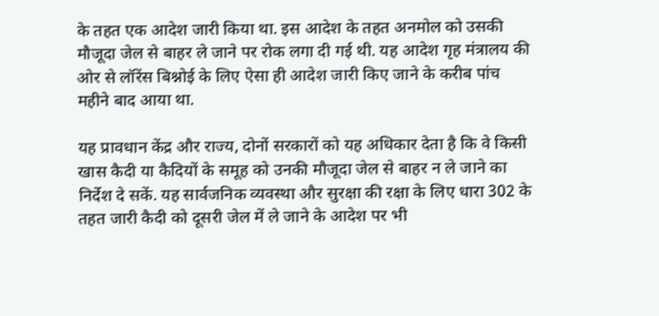के तहत एक आदेश जारी किया था. इस आदेश के तहत अनमोल को उसकी मौजूदा जेल से बाहर ले जाने पर रोक लगा दी गई थी. यह आदेश गृह मंत्रालय की ओर से लॉरेंस बिश्नोई के लिए ऐसा ही आदेश जारी किए जाने के करीब पांच महीने बाद आया था.

यह प्रावधान केंद्र और राज्य, दोनों सरकारों को यह अधिकार देता है कि वे किसी खास कैदी या कैदियों के समूह को उनकी मौजूदा जेल से बाहर न ले जाने का निर्देश दे सकें. यह सार्वजनिक व्यवस्था और सुरक्षा की रक्षा के लिए धारा 302 के तहत जारी कैदी को दूसरी जेल में ले जाने के आदेश पर भी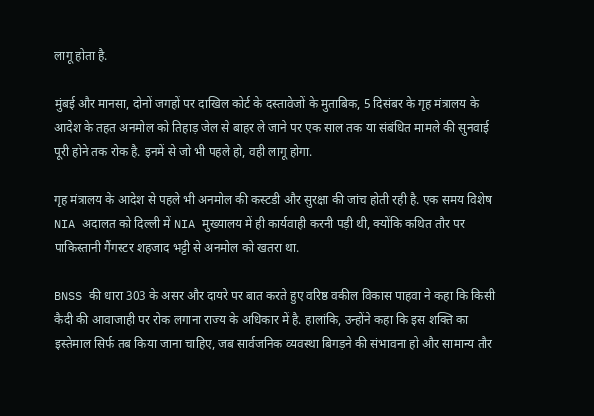लागू होता है.

मुंबई और मानसा, दोनों जगहों पर दाखिल कोर्ट के दस्तावेजों के मुताबिक, 5 दिसंबर के गृह मंत्रालय के आदेश के तहत अनमोल को तिहाड़ जेल से बाहर ले जाने पर एक साल तक या संबंधित मामले की सुनवाई पूरी होने तक रोक है. इनमें से जो भी पहले हो, वही लागू होगा.

गृह मंत्रालय के आदेश से पहले भी अनमोल की कस्टडी और सुरक्षा की जांच होती रही है. एक समय विशेष NIA अदालत को दिल्ली में NIA मुख्यालय में ही कार्यवाही करनी पड़ी थी, क्योंकि कथित तौर पर पाकिस्तानी गैंगस्टर शहजाद भट्टी से अनमोल को खतरा था.

BNSS की धारा 303 के असर और दायरे पर बात करते हुए वरिष्ठ वकील विकास पाहवा ने कहा कि किसी कैदी की आवाजाही पर रोक लगाना राज्य के अधिकार में है. हालांकि, उन्होंने कहा कि इस शक्ति का इस्तेमाल सिर्फ तब किया जाना चाहिए, जब सार्वजनिक व्यवस्था बिगड़ने की संभावना हो और सामान्य तौर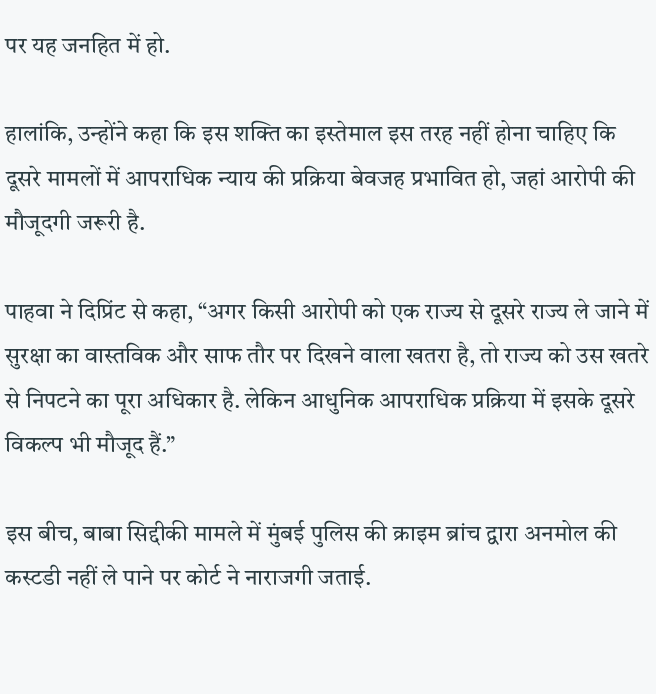पर यह जनहित में हो.

हालांकि, उन्होंने कहा कि इस शक्ति का इस्तेमाल इस तरह नहीं होना चाहिए कि दूसरे मामलों में आपराधिक न्याय की प्रक्रिया बेवजह प्रभावित हो, जहां आरोपी की मौजूदगी जरूरी है.

पाहवा ने दिप्रिंट से कहा, “अगर किसी आरोपी को एक राज्य से दूसरे राज्य ले जाने में सुरक्षा का वास्तविक और साफ तौर पर दिखने वाला खतरा है, तो राज्य को उस खतरे से निपटने का पूरा अधिकार है. लेकिन आधुनिक आपराधिक प्रक्रिया में इसके दूसरे विकल्प भी मौजूद हैं.”

इस बीच, बाबा सिद्दीकी मामले में मुंबई पुलिस की क्राइम ब्रांच द्वारा अनमोल की कस्टडी नहीं ले पाने पर कोर्ट ने नाराजगी जताई.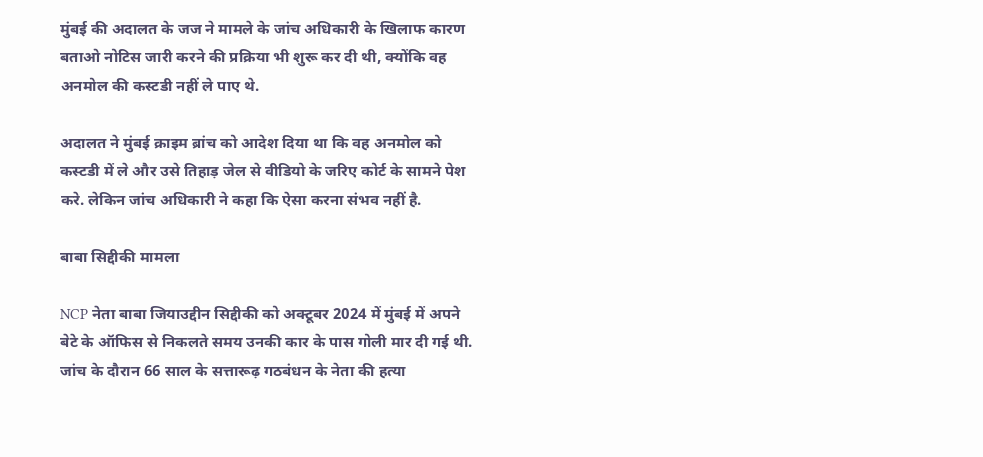मुंबई की अदालत के जज ने मामले के जांच अधिकारी के खिलाफ कारण बताओ नोटिस जारी करने की प्रक्रिया भी शुरू कर दी थी, क्योंकि वह अनमोल की कस्टडी नहीं ले पाए थे.

अदालत ने मुंबई क्राइम ब्रांच को आदेश दिया था कि वह अनमोल को कस्टडी में ले और उसे तिहाड़ जेल से वीडियो के जरिए कोर्ट के सामने पेश करे. लेकिन जांच अधिकारी ने कहा कि ऐसा करना संभव नहीं है.

बाबा सिद्दीकी मामला

NCP नेता बाबा जियाउद्दीन सिद्दीकी को अक्टूबर 2024 में मुंबई में अपने बेटे के ऑफिस से निकलते समय उनकी कार के पास गोली मार दी गई थी. जांच के दौरान 66 साल के सत्तारूढ़ गठबंधन के नेता की हत्या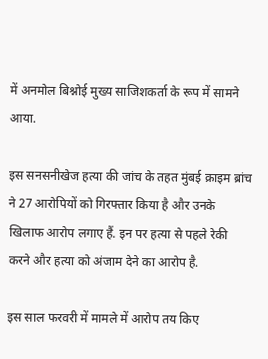में अनमोल बिश्नोई मुख्य साजिशकर्ता के रूप में सामने आया.

इस सनसनीखेज हत्या की जांच के तहत मुंबई क्राइम ब्रांच ने 27 आरोपियों को गिरफ्तार किया है और उनके खिलाफ आरोप लगाए हैं. इन पर हत्या से पहले रेकी करने और हत्या को अंजाम देने का आरोप है.

इस साल फरवरी में मामले में आरोप तय किए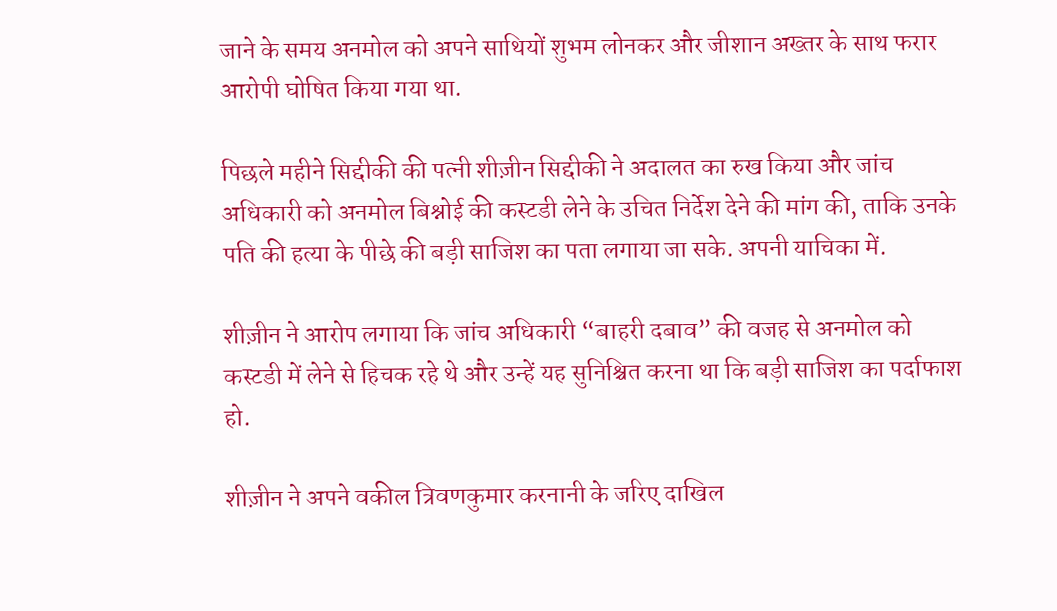जाने के समय अनमोल को अपने साथियों शुभम लोनकर और जीशान अख्तर के साथ फरार आरोपी घोषित किया गया था.

पिछले महीने सिद्दीकी की पत्नी शीज़ीन सिद्दीकी ने अदालत का रुख किया और जांच अधिकारी को अनमोल बिश्नोई की कस्टडी लेने के उचित निर्देश देने की मांग की, ताकि उनके पति की हत्या के पीछे की बड़ी साजिश का पता लगाया जा सके. अपनी याचिका में.

शीज़ीन ने आरोप लगाया कि जांच अधिकारी “बाहरी दबाव” की वजह से अनमोल को कस्टडी में लेने से हिचक रहे थे और उन्हें यह सुनिश्चित करना था कि बड़ी साजिश का पर्दाफाश हो.

शीज़ीन ने अपने वकील त्रिवणकुमार करनानी के जरिए दाखिल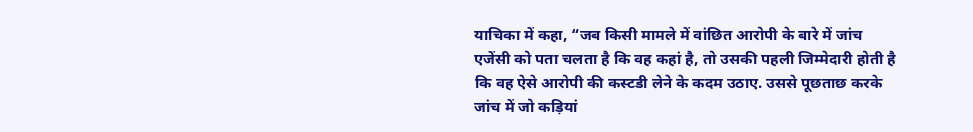याचिका में कहा, “जब किसी मामले में वांछित आरोपी के बारे में जांच एजेंसी को पता चलता है कि वह कहां है, तो उसकी पहली जिम्मेदारी होती है कि वह ऐसे आरोपी की कस्टडी लेने के कदम उठाए. उससे पूछताछ करके जांच में जो कड़ियां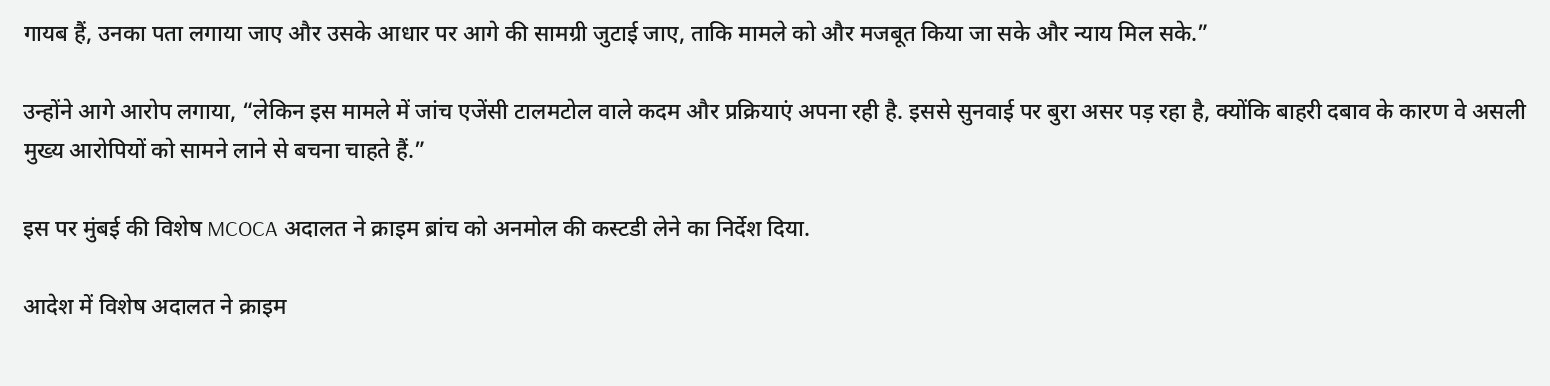गायब हैं, उनका पता लगाया जाए और उसके आधार पर आगे की सामग्री जुटाई जाए, ताकि मामले को और मजबूत किया जा सके और न्याय मिल सके.”

उन्होंने आगे आरोप लगाया, “लेकिन इस मामले में जांच एजेंसी टालमटोल वाले कदम और प्रक्रियाएं अपना रही है. इससे सुनवाई पर बुरा असर पड़ रहा है, क्योंकि बाहरी दबाव के कारण वे असली मुख्य आरोपियों को सामने लाने से बचना चाहते हैं.”

इस पर मुंबई की विशेष MCOCA अदालत ने क्राइम ब्रांच को अनमोल की कस्टडी लेने का निर्देश दिया.

आदेश में विशेष अदालत ने क्राइम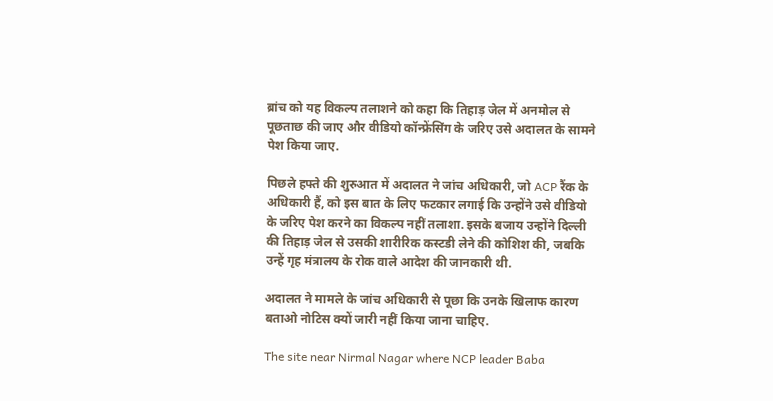ब्रांच को यह विकल्प तलाशने को कहा कि तिहाड़ जेल में अनमोल से पूछताछ की जाए और वीडियो कॉन्फ्रेंसिंग के जरिए उसे अदालत के सामने पेश किया जाए.

पिछले हफ्ते की शुरुआत में अदालत ने जांच अधिकारी, जो ACP रैंक के अधिकारी हैं, को इस बात के लिए फटकार लगाई कि उन्होंने उसे वीडियो के जरिए पेश करने का विकल्प नहीं तलाशा. इसके बजाय उन्होंने दिल्ली की तिहाड़ जेल से उसकी शारीरिक कस्टडी लेने की कोशिश की, जबकि उन्हें गृह मंत्रालय के रोक वाले आदेश की जानकारी थी.

अदालत ने मामले के जांच अधिकारी से पूछा कि उनके खिलाफ कारण बताओ नोटिस क्यों जारी नहीं किया जाना चाहिए.

The site near Nirmal Nagar where NCP leader Baba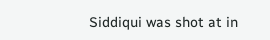Siddiqui was shot at in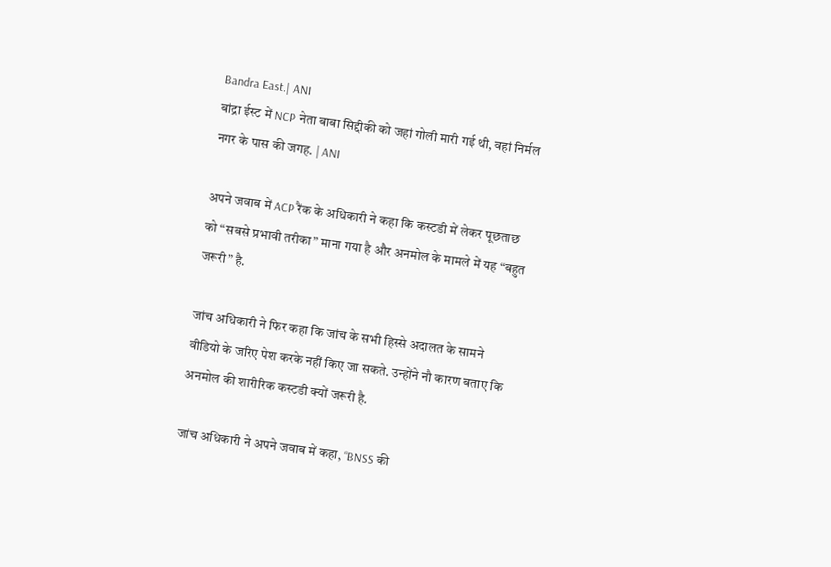Bandra East.| ANI
बांद्रा ईस्ट में NCP नेता बाबा सिद्दीकी को जहां गोली मारी गई थी, वहां निर्मल नगर के पास की जगह. | ANI

अपने जवाब में ACP रैंक के अधिकारी ने कहा कि कस्टडी में लेकर पूछताछ को “सबसे प्रभावी तरीका” माना गया है और अनमोल के मामले में यह “बहुत जरूरी” है.

जांच अधिकारी ने फिर कहा कि जांच के सभी हिस्से अदालत के सामने वीडियो के जरिए पेश करके नहीं किए जा सकते. उन्होंने नौ कारण बताए कि अनमोल की शारीरिक कस्टडी क्यों जरूरी है.

जांच अधिकारी ने अपने जवाब में कहा, “BNSS की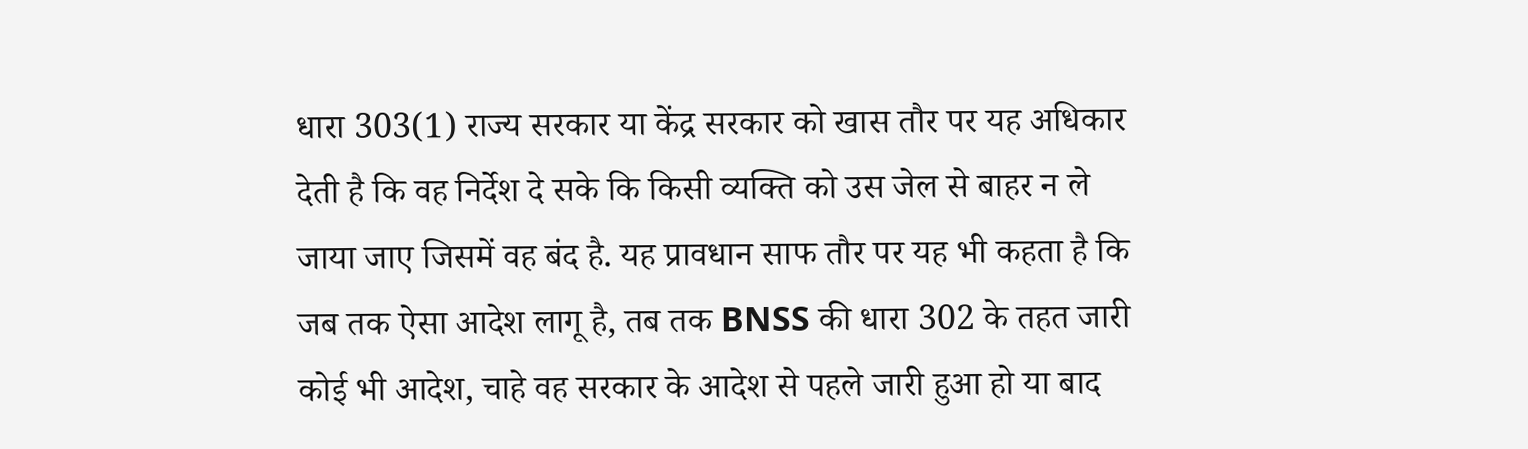धारा 303(1) राज्य सरकार या केंद्र सरकार को खास तौर पर यह अधिकार देती है कि वह निर्देश दे सके कि किसी व्यक्ति को उस जेल से बाहर न ले जाया जाए जिसमें वह बंद है. यह प्रावधान साफ तौर पर यह भी कहता है कि जब तक ऐसा आदेश लागू है, तब तक BNSS की धारा 302 के तहत जारी कोई भी आदेश, चाहे वह सरकार के आदेश से पहले जारी हुआ हो या बाद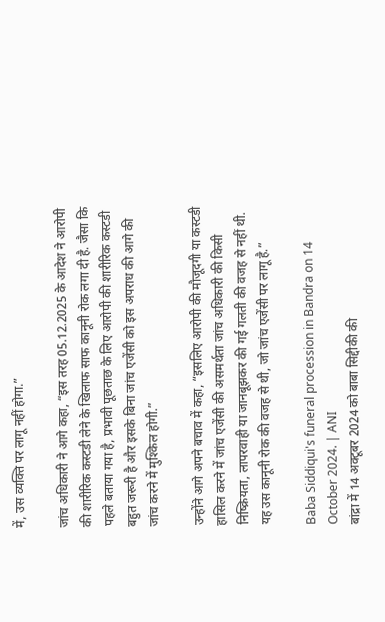में, उस व्यक्ति पर लागू नहीं होगा.”

जांच अधिकारी ने आगे कहा, “इस तरह 05.12.2025 के आदेश ने आरोपी की शारीरिक कस्टडी लेने के खिलाफ साफ कानूनी रोक लगा दी है. जैसा कि पहले बताया गया है, प्रभावी पूछताछ के लिए आरोपी की शारीरिक कस्टडी बहुत जरूरी है और इसके बिना जांच एजेंसी को इस अपराध की आगे की जांच करने में मुश्किल होगी.”

उन्होंने आगे अपने बचाव में कहा, “इसलिए आरोपी की मौजूदगी या कस्टडी हासिल करने में जांच एजेंसी की असमर्थता जांच अधिकारी की किसी निष्क्रियता, लापरवाही या जानबूझकर की गई गलती की वजह से नहीं थी. यह उस कानूनी रोक की वजह से थी, जो जांच एजेंसी पर लागू है.”

Baba Siddiqui's funeral procession in Bandra on 14 October 2024. | ANI
बांद्रा में 14 अक्टूबर 2024 को बाबा सिद्दीकी की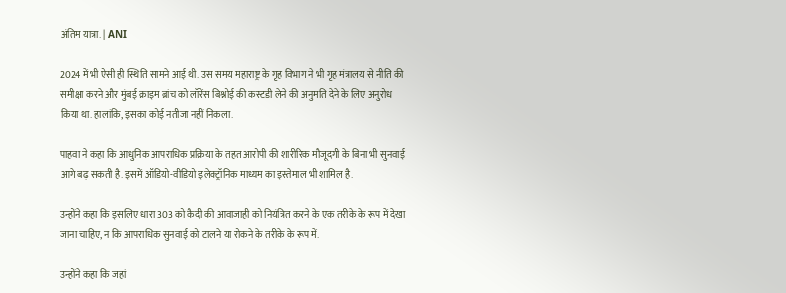अंतिम यात्रा. | ANI

2024 में भी ऐसी ही स्थिति सामने आई थी. उस समय महाराष्ट्र के गृह विभाग ने भी गृह मंत्रालय से नीति की समीक्षा करने और मुंबई क्राइम ब्रांच को लॉरेंस बिश्नोई की कस्टडी लेने की अनुमति देने के लिए अनुरोध किया था. हालांकि, इसका कोई नतीजा नहीं निकला.

पाहवा ने कहा कि आधुनिक आपराधिक प्रक्रिया के तहत आरोपी की शारीरिक मौजूदगी के बिना भी सुनवाई आगे बढ़ सकती है. इसमें ऑडियो-वीडियो इलेक्ट्रॉनिक माध्यम का इस्तेमाल भी शामिल है.

उन्होंने कहा कि इसलिए धारा 303 को कैदी की आवाजाही को नियंत्रित करने के एक तरीके के रूप में देखा जाना चाहिए, न कि आपराधिक सुनवाई को टालने या रोकने के तरीके के रूप में.

उन्होंने कहा कि जहां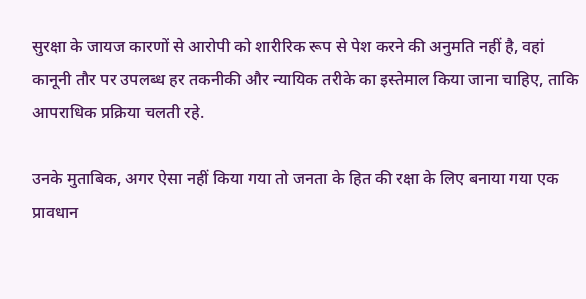सुरक्षा के जायज कारणों से आरोपी को शारीरिक रूप से पेश करने की अनुमति नहीं है, वहां कानूनी तौर पर उपलब्ध हर तकनीकी और न्यायिक तरीके का इस्तेमाल किया जाना चाहिए, ताकि आपराधिक प्रक्रिया चलती रहे.

उनके मुताबिक, अगर ऐसा नहीं किया गया तो जनता के हित की रक्षा के लिए बनाया गया एक प्रावधान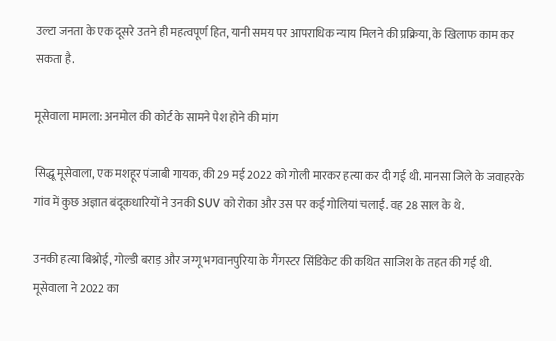उल्टा जनता के एक दूसरे उतने ही महत्वपूर्ण हित, यानी समय पर आपराधिक न्याय मिलने की प्रक्रिया, के खिलाफ काम कर सकता है.

मूसेवाला मामला: अनमोल की कोर्ट के सामने पेश होने की मांग

सिद्धू मूसेवाला, एक मशहूर पंजाबी गायक, की 29 मई 2022 को गोली मारकर हत्या कर दी गई थी. मानसा जिले के जवाहरके गांव में कुछ अज्ञात बंदूकधारियों ने उनकी SUV को रोका और उस पर कई गोलियां चलाईं. वह 28 साल के थे.

उनकी हत्या बिश्नोई, गोल्डी बराड़ और जग्गू भगवानपुरिया के गैंगस्टर सिंडिकेट की कथित साजिश के तहत की गई थी. मूसेवाला ने 2022 का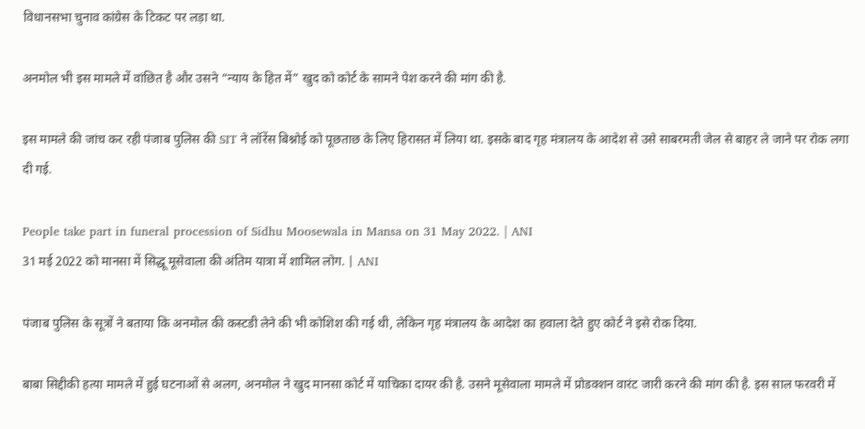विधानसभा चुनाव कांग्रेस के टिकट पर लड़ा था.

अनमोल भी इस मामले में वांछित है और उसने “न्याय के हित में” खुद को कोर्ट के सामने पेश करने की मांग की है.

इस मामले की जांच कर रही पंजाब पुलिस की SIT ने लॉरेंस बिश्नोई को पूछताछ के लिए हिरासत में लिया था. इसके बाद गृह मंत्रालय के आदेश से उसे साबरमती जेल से बाहर ले जाने पर रोक लगा दी गई.

People take part in funeral procession of Sidhu Moosewala in Mansa on 31 May 2022. | ANI
31 मई 2022 को मानसा में सिद्धू मूसेवाला की अंतिम यात्रा में शामिल लोग. | ANI

पंजाब पुलिस के सूत्रों ने बताया कि अनमोल की कस्टडी लेने की भी कोशिश की गई थी, लेकिन गृह मंत्रालय के आदेश का हवाला देते हुए कोर्ट ने इसे रोक दिया.

बाबा सिद्दीकी हत्या मामले में हुई घटनाओं से अलग, अनमोल ने खुद मानसा कोर्ट में याचिका दायर की है. उसने मूसेवाला मामले में प्रोडक्शन वारंट जारी करने की मांग की है. इस साल फरवरी में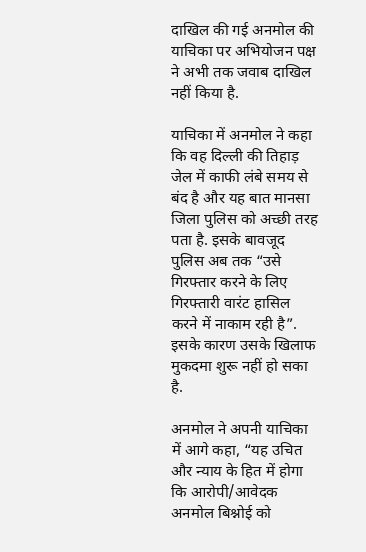दाखिल की गई अनमोल की याचिका पर अभियोजन पक्ष ने अभी तक जवाब दाखिल नहीं किया है.

याचिका में अनमोल ने कहा कि वह दिल्ली की तिहाड़ जेल में काफी लंबे समय से बंद है और यह बात मानसा जिला पुलिस को अच्छी तरह पता है. इसके बावजूद पुलिस अब तक “उसे गिरफ्तार करने के लिए गिरफ्तारी वारंट हासिल करने में नाकाम रही है”. इसके कारण उसके खिलाफ मुकदमा शुरू नहीं हो सका है.

अनमोल ने अपनी याचिका में आगे कहा, “यह उचित और न्याय के हित में होगा कि आरोपी/आवेदक अनमोल बिश्नोई को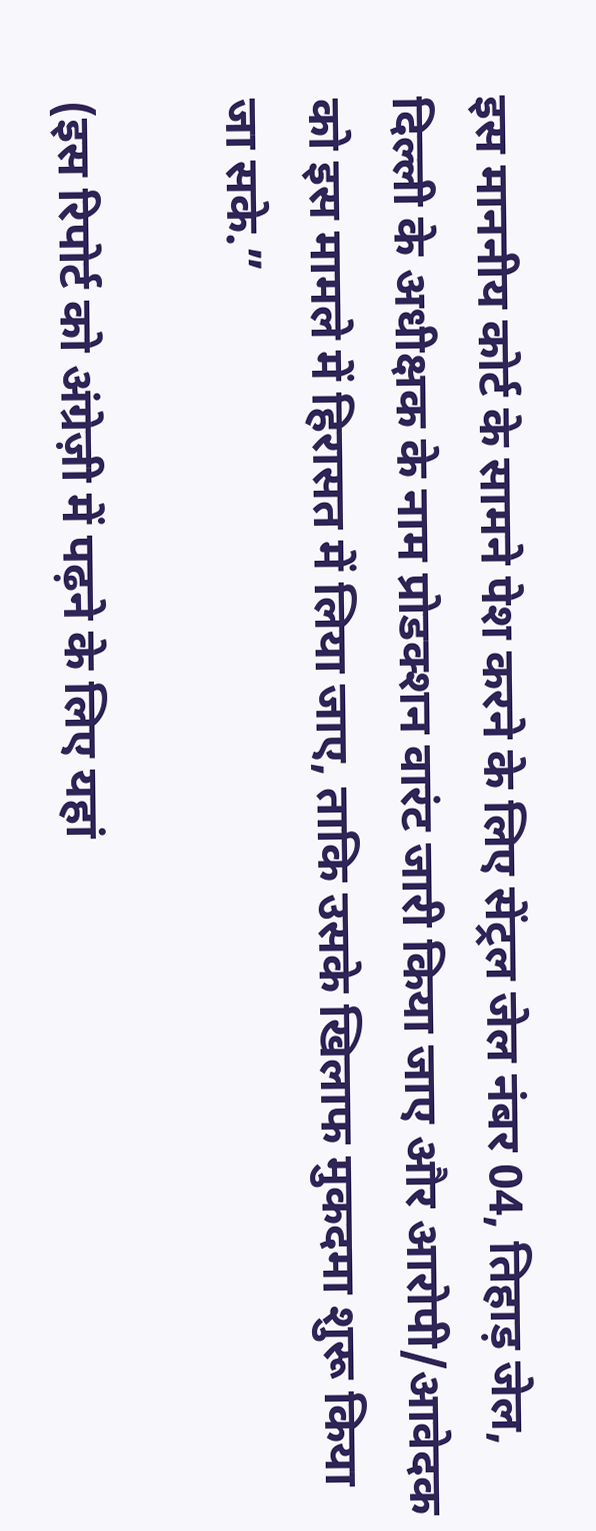इस माननीय कोर्ट के सामने पेश करने के लिए सेंट्रल जेल नंबर 04, तिहाड़ जेल, दिल्ली के अधीक्षक के नाम प्रोडक्शन वारंट जारी किया जाए और आरोपी/आवेदक को इस मामले में हिरासत में लिया जाए, ताकि उसके खिलाफ मुकदमा शुरू किया जा सके.”

(इस रिपोर्ट को अंग्रेज़ी में पढ़ने के लिए यहां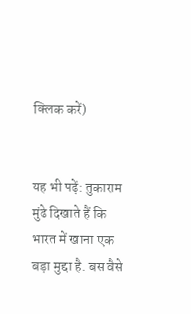क्लिक करें)


यह भी पढ़ें: तुकाराम मुंढे दिखाते हैं कि भारत में खाना एक बड़ा मुद्दा है. बस वैसे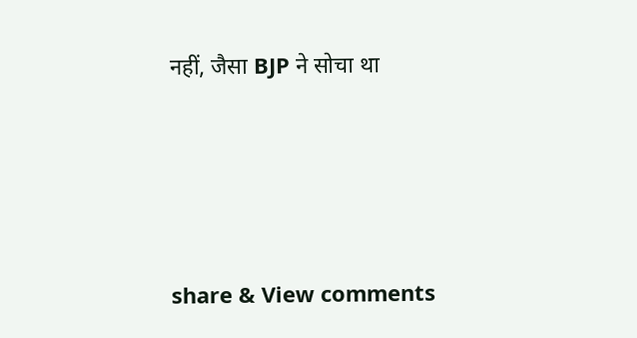नहीं, जैसा BJP ने सोचा था




share & View comments